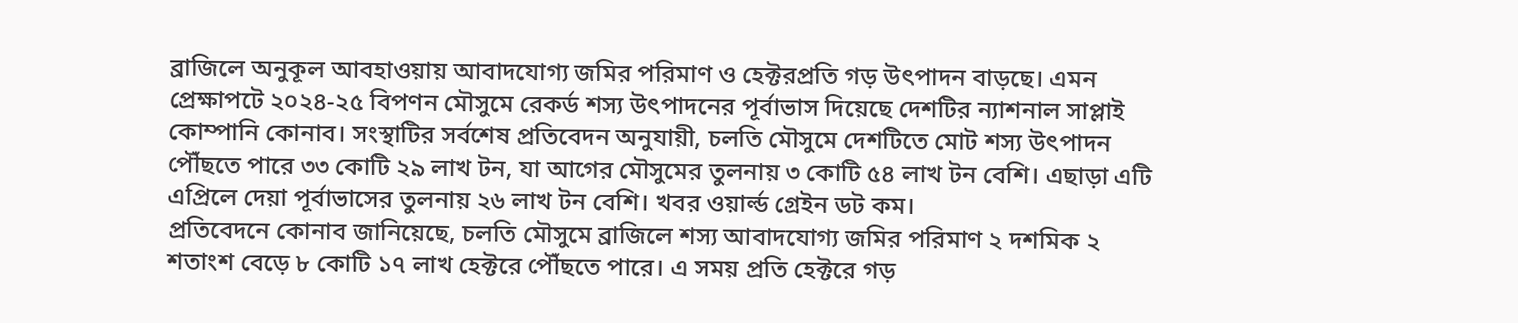ব্রাজিলে অনুকূল আবহাওয়ায় আবাদযোগ্য জমির পরিমাণ ও হেক্টরপ্রতি গড় উৎপাদন বাড়ছে। এমন প্রেক্ষাপটে ২০২৪-২৫ বিপণন মৌসুমে রেকর্ড শস্য উৎপাদনের পূর্বাভাস দিয়েছে দেশটির ন্যাশনাল সাপ্লাই কোম্পানি কোনাব। সংস্থাটির সর্বশেষ প্রতিবেদন অনুযায়ী, চলতি মৌসুমে দেশটিতে মোট শস্য উৎপাদন পৌঁছতে পারে ৩৩ কোটি ২৯ লাখ টন, যা আগের মৌসুমের তুলনায় ৩ কোটি ৫৪ লাখ টন বেশি। এছাড়া এটি এপ্রিলে দেয়া পূর্বাভাসের তুলনায় ২৬ লাখ টন বেশি। খবর ওয়ার্ল্ড গ্রেইন ডট কম।
প্রতিবেদনে কোনাব জানিয়েছে, চলতি মৌসুমে ব্রাজিলে শস্য আবাদযোগ্য জমির পরিমাণ ২ দশমিক ২ শতাংশ বেড়ে ৮ কোটি ১৭ লাখ হেক্টরে পৌঁছতে পারে। এ সময় প্রতি হেক্টরে গড়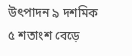উৎপাদন ৯ দশমিক ৫ শতাংশ বেড়ে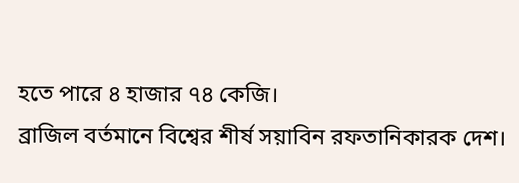হতে পারে ৪ হাজার ৭৪ কেজি।
ব্রাজিল বর্তমানে বিশ্বের শীর্ষ সয়াবিন রফতানিকারক দেশ।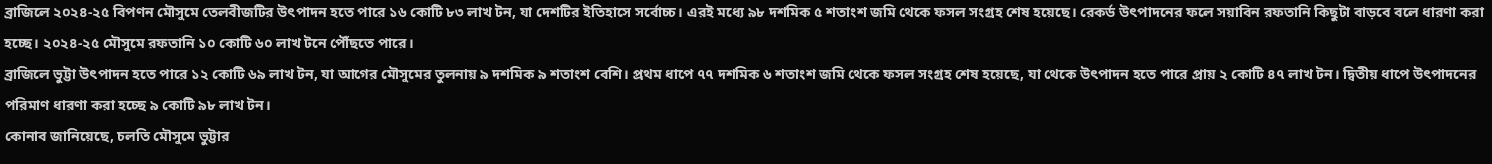ব্রাজিলে ২০২৪-২৫ বিপণন মৌসুমে তেলবীজটির উৎপাদন হতে পারে ১৬ কোটি ৮৩ লাখ টন, যা দেশটির ইতিহাসে সর্বোচ্চ। এরই মধ্যে ৯৮ দশমিক ৫ শতাংশ জমি থেকে ফসল সংগ্রহ শেষ হয়েছে। রেকর্ড উৎপাদনের ফলে সয়াবিন রফতানি কিছুটা বাড়বে বলে ধারণা করা হচ্ছে। ২০২৪-২৫ মৌসুমে রফতানি ১০ কোটি ৬০ লাখ টনে পৌঁছতে পারে।
ব্রাজিলে ভুট্টা উৎপাদন হতে পারে ১২ কোটি ৬৯ লাখ টন, যা আগের মৌসুমের তুলনায় ৯ দশমিক ৯ শতাংশ বেশি। প্রথম ধাপে ৭৭ দশমিক ৬ শতাংশ জমি থেকে ফসল সংগ্রহ শেষ হয়েছে, যা থেকে উৎপাদন হতে পারে প্রায় ২ কোটি ৪৭ লাখ টন। দ্বিতীয় ধাপে উৎপাদনের পরিমাণ ধারণা করা হচ্ছে ৯ কোটি ৯৮ লাখ টন।
কোনাব জানিয়েছে, চলতি মৌসুমে ভুট্টার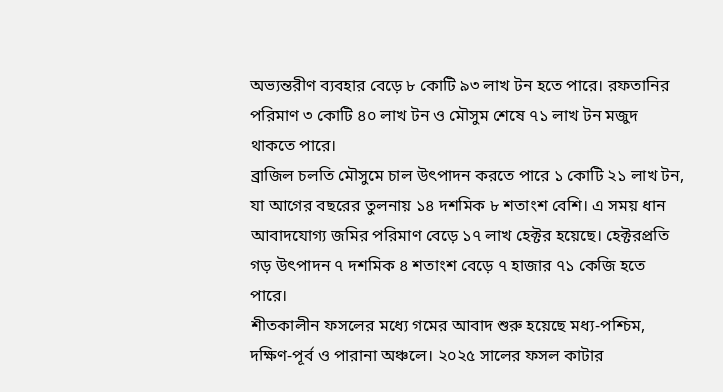অভ্যন্তরীণ ব্যবহার বেড়ে ৮ কোটি ৯৩ লাখ টন হতে পারে। রফতানির পরিমাণ ৩ কোটি ৪০ লাখ টন ও মৌসুম শেষে ৭১ লাখ টন মজুদ থাকতে পারে।
ব্রাজিল চলতি মৌসুমে চাল উৎপাদন করতে পারে ১ কোটি ২১ লাখ টন, যা আগের বছরের তুলনায় ১৪ দশমিক ৮ শতাংশ বেশি। এ সময় ধান আবাদযোগ্য জমির পরিমাণ বেড়ে ১৭ লাখ হেক্টর হয়েছে। হেক্টরপ্রতি গড় উৎপাদন ৭ দশমিক ৪ শতাংশ বেড়ে ৭ হাজার ৭১ কেজি হতে পারে।
শীতকালীন ফসলের মধ্যে গমের আবাদ শুরু হয়েছে মধ্য-পশ্চিম, দক্ষিণ-পূর্ব ও পারানা অঞ্চলে। ২০২৫ সালের ফসল কাটার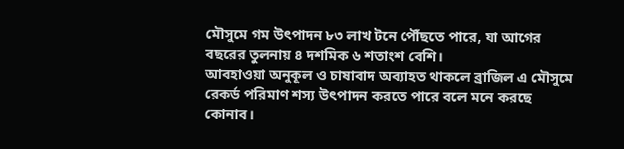মৌসুমে গম উৎপাদন ৮৩ লাখ টনে পৌঁছতে পারে, যা আগের বছরের তুলনায় ৪ দশমিক ৬ শতাংশ বেশি।
আবহাওয়া অনুকূল ও চাষাবাদ অব্যাহত থাকলে ব্রাজিল এ মৌসুমে রেকর্ড পরিমাণ শস্য উৎপাদন করতে পারে বলে মনে করছে কোনাব।